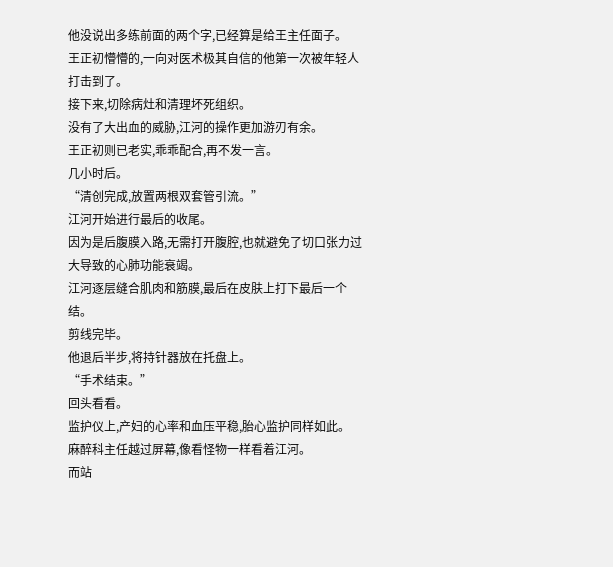他没说出多练前面的两个字,已经算是给王主任面子。
王正初懵懵的,一向对医术极其自信的他第一次被年轻人打击到了。
接下来,切除病灶和清理坏死组织。
没有了大出血的威胁,江河的操作更加游刃有余。
王正初则已老实,乖乖配合,再不发一言。
几小时后。
“清创完成,放置两根双套管引流。”
江河开始进行最后的收尾。
因为是后腹膜入路,无需打开腹腔,也就避免了切口张力过大导致的心肺功能衰竭。
江河逐层缝合肌肉和筋膜,最后在皮肤上打下最后一个结。
剪线完毕。
他退后半步,将持针器放在托盘上。
“手术结束。”
回头看看。
监护仪上,产妇的心率和血压平稳,胎心监护同样如此。
麻醉科主任越过屏幕,像看怪物一样看着江河。
而站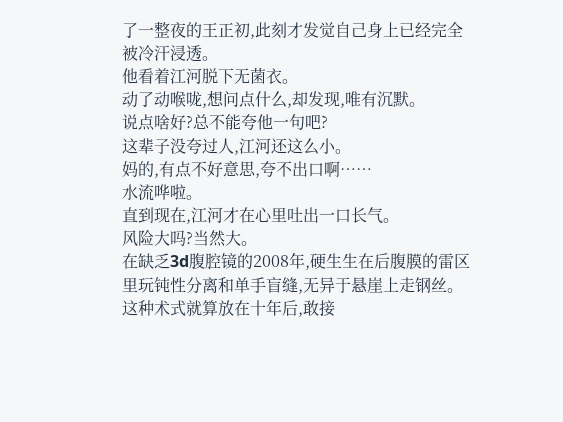了一整夜的王正初,此刻才发觉自己身上已经完全被冷汗浸透。
他看着江河脱下无菌衣。
动了动喉咙,想问点什么,却发现,唯有沉默。
说点啥好?总不能夸他一句吧?
这辈子没夸过人,江河还这么小。
妈的,有点不好意思,夸不出口啊……
水流哗啦。
直到现在,江河才在心里吐出一口长气。
风险大吗?当然大。
在缺乏3d腹腔镜的2008年,硬生生在后腹膜的雷区里玩钝性分离和单手盲缝,无异于悬崖上走钢丝。这种术式就算放在十年后,敢接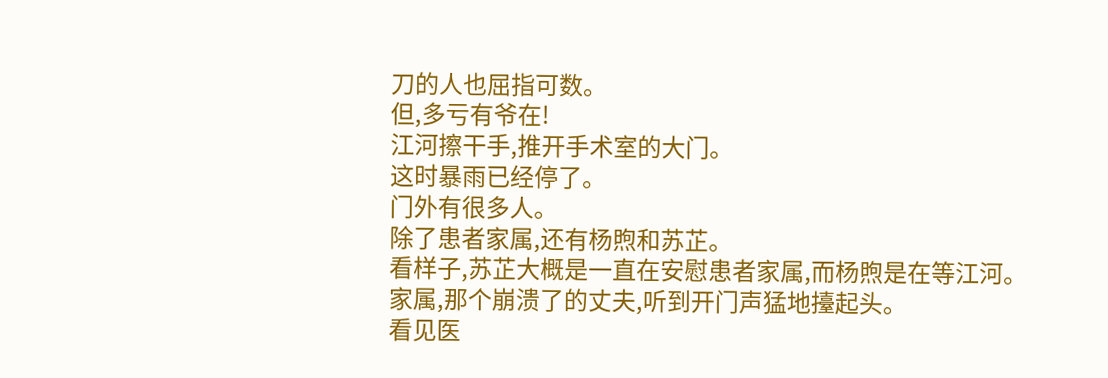刀的人也屈指可数。
但,多亏有爷在!
江河擦干手,推开手术室的大门。
这时暴雨已经停了。
门外有很多人。
除了患者家属,还有杨煦和苏芷。
看样子,苏芷大概是一直在安慰患者家属,而杨煦是在等江河。
家属,那个崩溃了的丈夫,听到开门声猛地擡起头。
看见医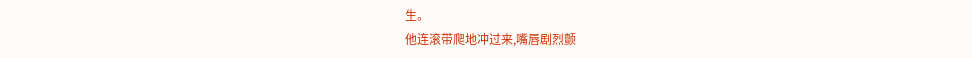生。
他连滚带爬地冲过来,嘴唇剧烈颤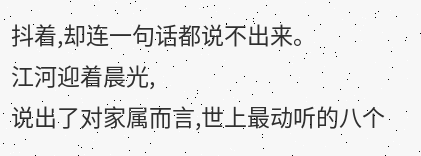抖着,却连一句话都说不出来。
江河迎着晨光,
说出了对家属而言,世上最动听的八个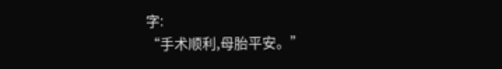字:
“手术顺利,母胎平安。”